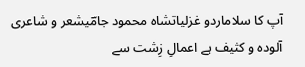آپ کا سلاماردو غزلیاتشاہ محمود جامؔیشعر و شاعری
آلودہ و کثیف ہے اعمالِ زِشت سے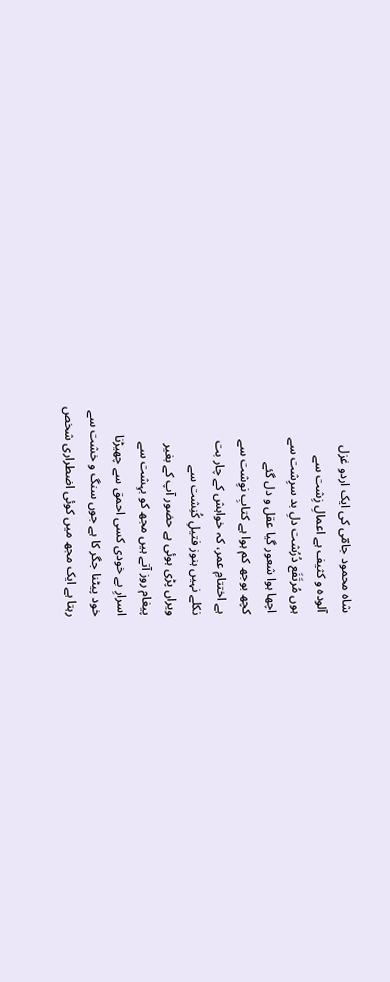شاہ محمود جامؔی کی ایک اردو غزل
آلودہ و کثیف ہے اعمالِ زِشت سے
ہوں مُرتَفَع دُرُشت دلِ بد سرِشت سے
اچھا ہوا شعور گیا عقل و دل گئے
کچھ بوجھ کم ہوا ہے کتابِ نوِشت سے
ہے اختتامِ عمر، کہ خواہش کے چار بت
نکلے نہیں ہنوز فتیلِ کُنِشت سے
ویراں پڑی ہوئی ہے حضور آپ کے بغیر
پیغام روز آتے ہیں مجھ کو بہِشت سے
اسرارِ بے خودی کسی احمق سے چھیڑنا
خود پیٹنا جگر کا ہے جوں سنگ و خشت سے
رہتا ہے ایک مجھ میں کوئی اضطراری شخص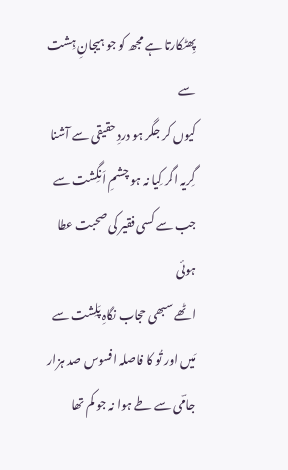پِھٹکارتا ہے مجھ کو جو ہیجانِ ہِشت سے
کیوں کر جگر ہو دردِ حقیقی سے آشنا
گِریہ اگر کِیا نہ ہو چشمِ اَنگِشت سے
جب سے کسی فقیر کی صحبت عطا ہوئی
اٹھے سبھی حجاب نگاہِ پَلِشت سے
مَیں اور تُو کا فاصلہ افسوس صد ہزار
جامؔی سے طے ہوا نہ جو کم تھا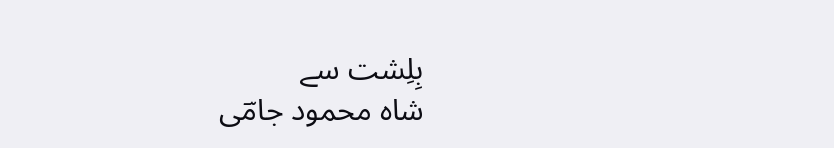بِلِشت سے
شاہ محمود جامؔی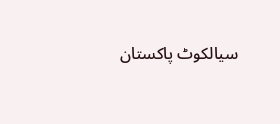سیالکوٹ پاکستان